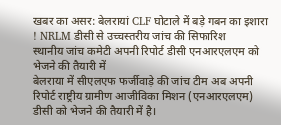खबर का असर: बेलरायां CLF घोटाले में बड़े गबन का इशारा ! NRLM डीसी से उच्चस्तरीय जांच की सिफारिश
स्थानीय जांच कमेटी अपनी रिपोर्ट डीसी एनआरएलएम को भेजने की तैयारी में
बेलराया में सीएलएफ फर्जीवाड़े की जांच टीम अब अपनी रिपोर्ट राष्ट्रीय ग्रामीण आजीविका मिशन (एनआरएलएम) डीसी को भेजने की तैयारी में है।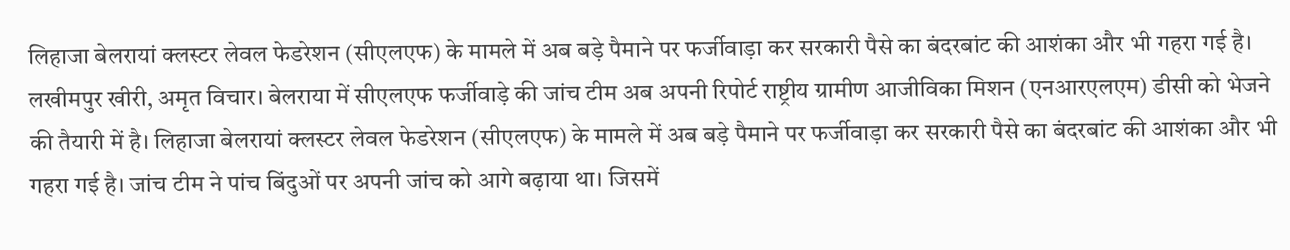लिहाजा बेलरायां क्लस्टर लेवल फेडरेशन (सीएलएफ) के मामले में अब बड़े पैमाने पर फर्जीवाड़ा कर सरकारी पैसे का बंदरबांट की आशंका और भी गहरा गई है।
लखीमपुर खीरी, अमृत विचार। बेलराया में सीएलएफ फर्जीवाड़े की जांच टीम अब अपनी रिपोर्ट राष्ट्रीय ग्रामीण आजीविका मिशन (एनआरएलएम) डीसी को भेजने की तैयारी में है। लिहाजा बेलरायां क्लस्टर लेवल फेडरेशन (सीएलएफ) के मामले में अब बड़े पैमाने पर फर्जीवाड़ा कर सरकारी पैसे का बंदरबांट की आशंका और भी गहरा गई है। जांच टीम ने पांच बिंदुओं पर अपनी जांच को आगे बढ़ाया था। जिसमें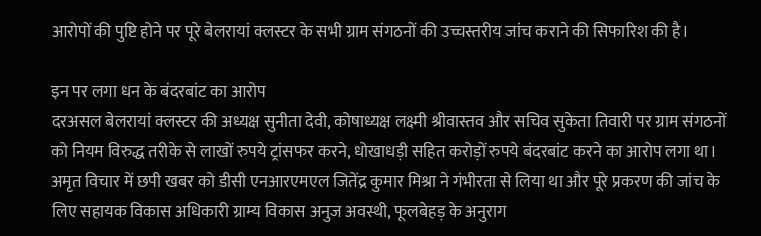आरोपों की पुष्टि होने पर पूरे बेलरायां क्लस्टर के सभी ग्राम संगठनों की उच्चस्तरीय जांच कराने की सिफारिश की है।

इन पर लगा धन के बंदरबांट का आरोप
दरअसल बेलरायां क्लस्टर की अध्यक्ष सुनीता देवी, कोषाध्यक्ष लक्ष्मी श्रीवास्तव और सचिव सुकेता तिवारी पर ग्राम संगठनों को नियम विरुद्ध तरीके से लाखों रुपये ट्रांसफर करने, धोखाधड़ी सहित करोड़ों रुपये बंदरबांट करने का आरोप लगा था। अमृत विचार में छपी खबर को डीसी एनआरएमएल जितेंद्र कुमार मिश्रा ने गंभीरता से लिया था और पूरे प्रकरण की जांच के लिए सहायक विकास अधिकारी ग्राम्य विकास अनुज अवस्थी, फूलबेहड़ के अनुराग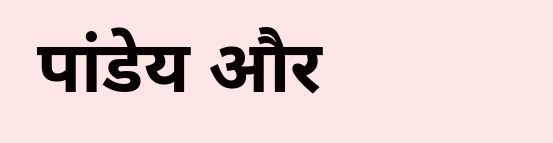पांडेय और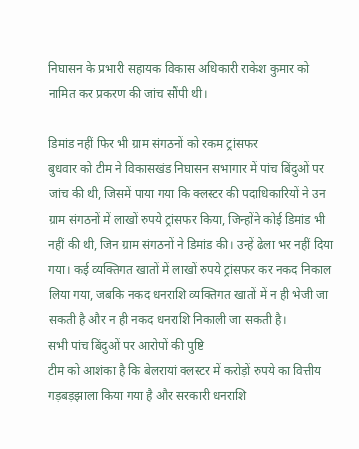निघासन के प्रभारी सहायक विकास अधिकारी राकेश कुमार को नामित कर प्रकरण की जांच सौंपी थी।

डिमांड नहीं फिर भी ग्राम संगठनों को रकम ट्रांसफर
बुधवार को टीम ने विकासखंड निघासन सभागार में पांच बिंदुओं पर जांच की थी, जिसमें पाया गया कि क्लस्टर की पदाधिकारियों ने उन ग्राम संगठनों में लाखों रुपये ट्रांसफर किया, जिन्होंने कोई डिमांड भी नहीं की थी, जिन ग्राम संगठनों ने डिमांड की। उन्हें ढेला भर नहीं दिया गया। कई व्यक्तिगत खातों में लाखों रुपये ट्रांसफर कर नकद निकाल लिया गया, जबकि नकद धनराशि व्यक्तिगत खातों में न ही भेजी जा सकती है और न ही नकद धनराशि निकाली जा सकती है।
सभी पांच बिंदुओं पर आरोपों की पुष्टि
टीम को आशंका है कि बेलरायां क्लस्टर में करोड़ों रुपये का वित्तीय गड़बड़झाला किया गया है और सरकारी धनराशि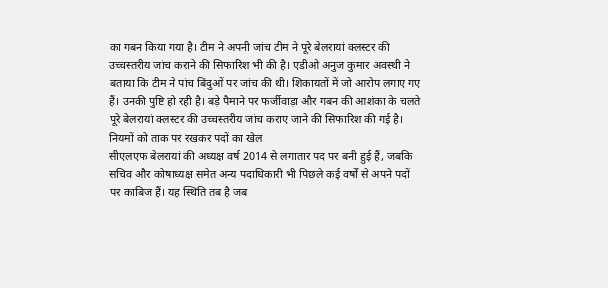का गबन किया गया है। टीम ने अपनी जांच टीम ने पूरे बेलरायां क्लस्टर की उच्चस्तरीय जांच कराने की सिफारिश भी की है। एडीओ अनुज कुमार अवस्थी ने बताया कि टीम ने पांच बिंदुओं पर जांच की थी। शिकायतों में जो आरोप लगाए गए हैं। उनकी पुष्टि हो रही है। बड़े पैमाने पर फर्जीवाड़ा और गबन की आशंका के चलते पूरे बेलरायां क्लस्टर की उच्चस्तरीय जांच कराए जाने की सिफारिश की गई है।
नियमों को ताक पर रखकर पदों का खेल
सीएलएफ बेलरायां की अध्यक्ष वर्ष 2014 से लगातार पद पर बनी हुई हैं, जबकि सचिव और कोषाध्यक्ष समेत अन्य पदाधिकारी भी पिछले कई वर्षों से अपने पदों पर काबिज हैं। यह स्थिति तब है जब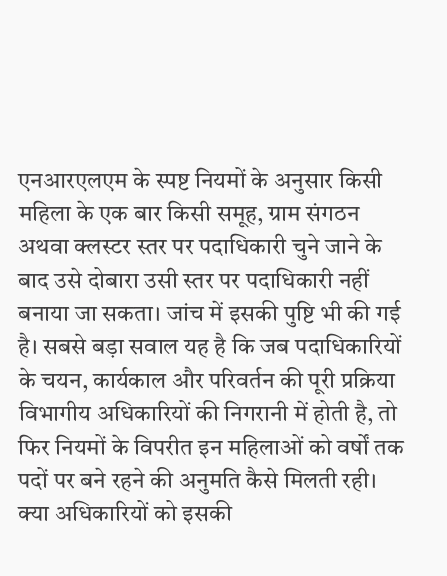एनआरएलएम के स्पष्ट नियमों के अनुसार किसी महिला के एक बार किसी समूह, ग्राम संगठन अथवा क्लस्टर स्तर पर पदाधिकारी चुने जाने के बाद उसे दोबारा उसी स्तर पर पदाधिकारी नहीं बनाया जा सकता। जांच में इसकी पुष्टि भी की गई है। सबसे बड़ा सवाल यह है कि जब पदाधिकारियों के चयन, कार्यकाल और परिवर्तन की पूरी प्रक्रिया विभागीय अधिकारियों की निगरानी में होती है, तो फिर नियमों के विपरीत इन महिलाओं को वर्षों तक पदों पर बने रहने की अनुमति कैसे मिलती रही। क्या अधिकारियों को इसकी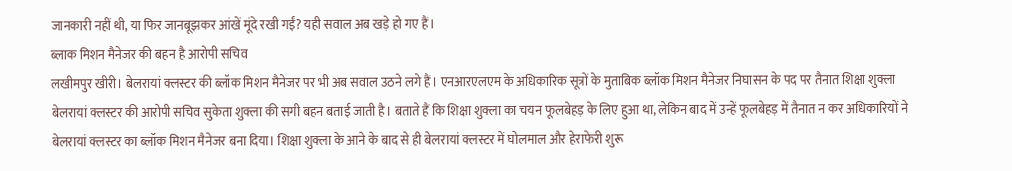जानकारी नहीं थी, या फिर जानबूझकर आंखें मूंदे रखी गईं? यही सवाल अब खड़े हो गए हैं।
ब्लाक मिशन मैनेजर की बहन है आरोपी सचिव
लखीमपुर खीरी। बेलरायां क्लस्टर की ब्लॉक मिशन मैनेजर पर भी अब सवाल उठने लगे हैं। एनआरएलएम के अधिकारिक सूत्रों के मुताबिक ब्लॉक मिशन मैनेजर निघासन के पद पर तैनात शिक्षा शुक्ला बेलरायां क्लस्टर की आरोपी सचिव सुकेता शुक्ला की सगी बहन बताई जाती है। बताते हैं कि शिक्षा शुक्ला का चयन फूलबेहड़ के लिए हुआ था, लेकिन बाद में उन्हें फूलबेहड़ में तैनात न कर अधिकारियों ने बेलरायां क्लस्टर का ब्लॉक मिशन मैनेजर बना दिया। शिक्षा शुक्ला के आने के बाद से ही बेलरायां क्लस्टर में घोलमाल और हेराफेरी शुरू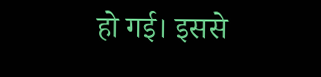हो गई। इससे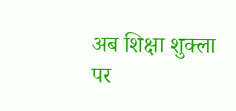अब शिक्षा शुक्ला पर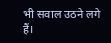भी सवाल उठने लगे हैं।